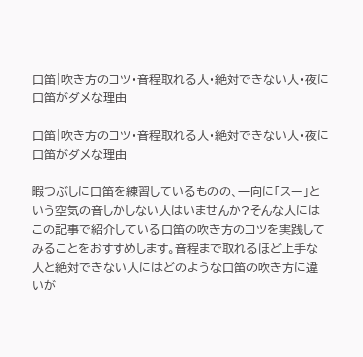口笛|吹き方のコツ・音程取れる人・絶対できない人・夜に口笛がダメな理由

口笛|吹き方のコツ・音程取れる人・絶対できない人・夜に口笛がダメな理由

暇つぶしに口笛を練習しているものの、一向に「スー」という空気の音しかしない人はいませんか?そんな人にはこの記事で紹介している口笛の吹き方のコツを実践してみることをおすすめします。音程まで取れるほど上手な人と絶対できない人にはどのような口笛の吹き方に違いが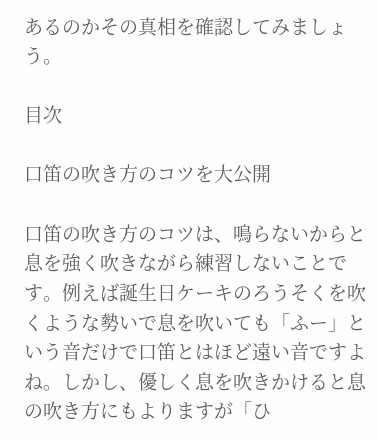あるのかその真相を確認してみましょう。

目次

口笛の吹き方のコツを大公開

口笛の吹き方のコツは、鳴らないからと息を強く吹きながら練習しないことです。例えば誕生日ケーキのろうそくを吹くような勢いで息を吹いても「ふー」という音だけで口笛とはほど遠い音ですよね。しかし、優しく息を吹きかけると息の吹き方にもよりますが「ひ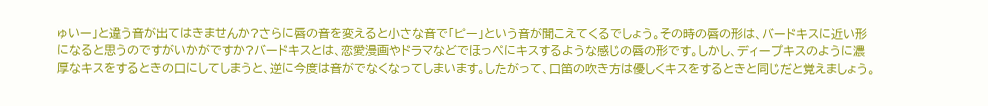ゅいー」と違う音が出てはきませんか?さらに唇の音を変えると小さな音で「ピー」という音が聞こえてくるでしょう。その時の唇の形は、バードキスに近い形になると思うのですがいかがですか?バードキスとは、恋愛漫画やドラマなどでほっぺにキスするような感じの唇の形です。しかし、ディープキスのように濃厚なキスをするときの口にしてしまうと、逆に今度は音がでなくなってしまいます。したがって、口笛の吹き方は優しくキスをするときと同じだと覚えましょう。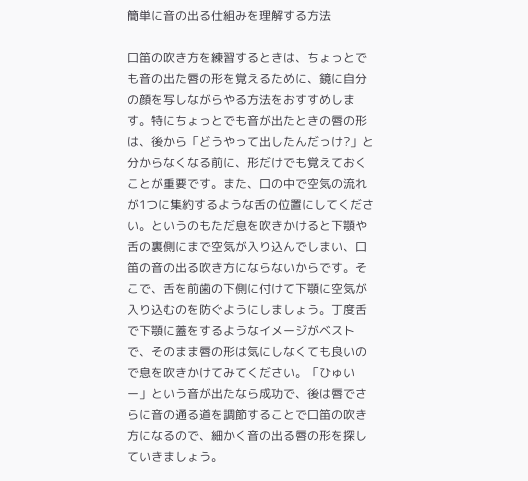簡単に音の出る仕組みを理解する方法

口笛の吹き方を練習するときは、ちょっとでも音の出た唇の形を覚えるために、鏡に自分の顔を写しながらやる方法をおすすめします。特にちょっとでも音が出たときの唇の形は、後から「どうやって出したんだっけ?」と分からなくなる前に、形だけでも覚えておくことが重要です。また、口の中で空気の流れが1つに集約するような舌の位置にしてください。というのもただ息を吹きかけると下顎や舌の裏側にまで空気が入り込んでしまい、口笛の音の出る吹き方にならないからです。そこで、舌を前歯の下側に付けて下顎に空気が入り込むのを防ぐようにしましょう。丁度舌で下顎に蓋をするようなイメージがベストで、そのまま唇の形は気にしなくても良いので息を吹きかけてみてください。「ひゅいー」という音が出たなら成功で、後は唇でさらに音の通る道を調節することで口笛の吹き方になるので、細かく音の出る唇の形を探していきましょう。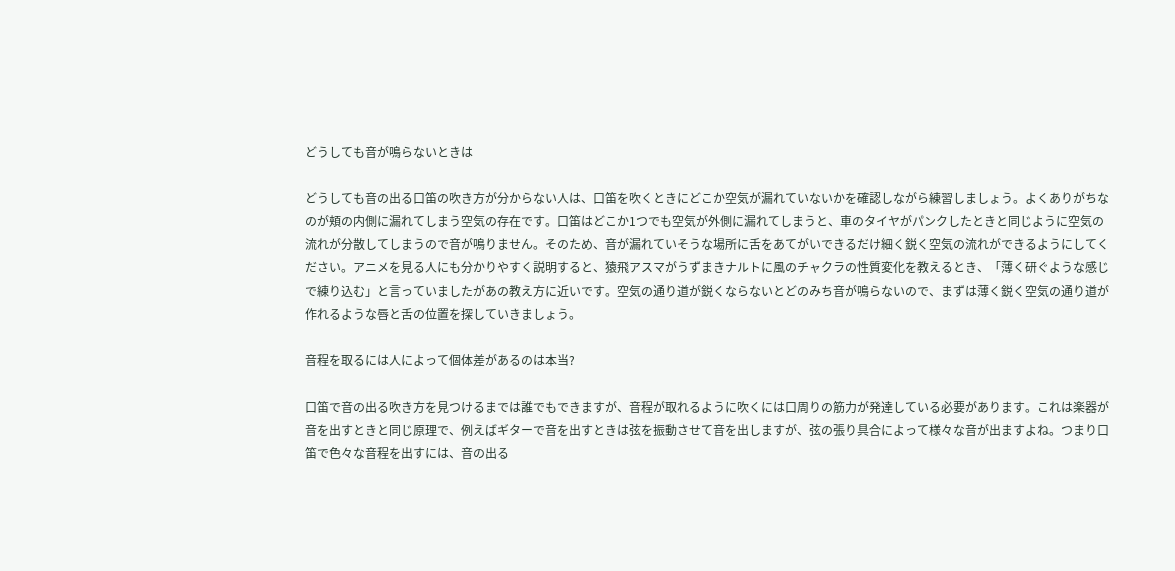どうしても音が鳴らないときは

どうしても音の出る口笛の吹き方が分からない人は、口笛を吹くときにどこか空気が漏れていないかを確認しながら練習しましょう。よくありがちなのが頬の内側に漏れてしまう空気の存在です。口笛はどこか1つでも空気が外側に漏れてしまうと、車のタイヤがパンクしたときと同じように空気の流れが分散してしまうので音が鳴りません。そのため、音が漏れていそうな場所に舌をあてがいできるだけ細く鋭く空気の流れができるようにしてください。アニメを見る人にも分かりやすく説明すると、猿飛アスマがうずまきナルトに風のチャクラの性質変化を教えるとき、「薄く研ぐような感じで練り込む」と言っていましたがあの教え方に近いです。空気の通り道が鋭くならないとどのみち音が鳴らないので、まずは薄く鋭く空気の通り道が作れるような唇と舌の位置を探していきましょう。

音程を取るには人によって個体差があるのは本当?

口笛で音の出る吹き方を見つけるまでは誰でもできますが、音程が取れるように吹くには口周りの筋力が発達している必要があります。これは楽器が音を出すときと同じ原理で、例えばギターで音を出すときは弦を振動させて音を出しますが、弦の張り具合によって様々な音が出ますよね。つまり口笛で色々な音程を出すには、音の出る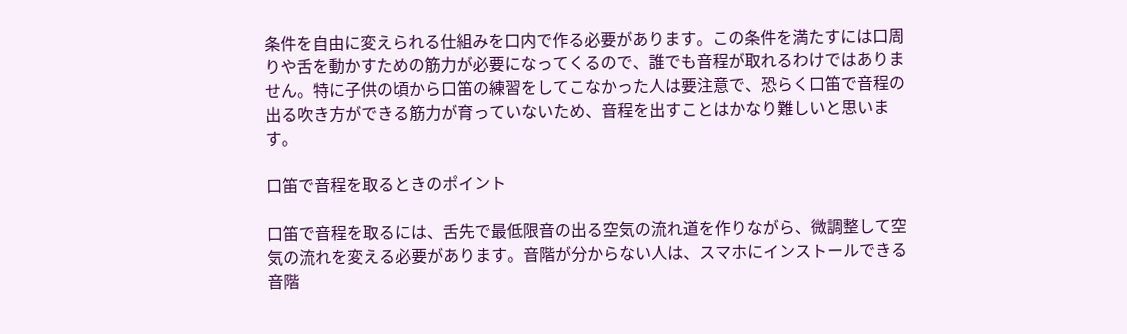条件を自由に変えられる仕組みを口内で作る必要があります。この条件を満たすには口周りや舌を動かすための筋力が必要になってくるので、誰でも音程が取れるわけではありません。特に子供の頃から口笛の練習をしてこなかった人は要注意で、恐らく口笛で音程の出る吹き方ができる筋力が育っていないため、音程を出すことはかなり難しいと思います。

口笛で音程を取るときのポイント

口笛で音程を取るには、舌先で最低限音の出る空気の流れ道を作りながら、微調整して空気の流れを変える必要があります。音階が分からない人は、スマホにインストールできる音階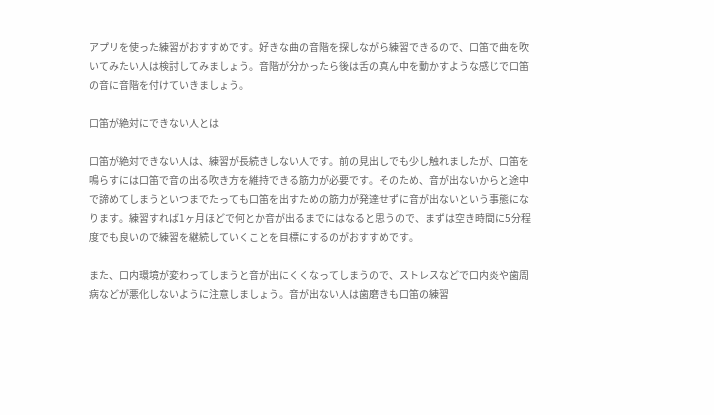アプリを使った練習がおすすめです。好きな曲の音階を探しながら練習できるので、口笛で曲を吹いてみたい人は検討してみましょう。音階が分かったら後は舌の真ん中を動かすような感じで口笛の音に音階を付けていきましょう。

口笛が絶対にできない人とは

口笛が絶対できない人は、練習が長続きしない人です。前の見出しでも少し触れましたが、口笛を鳴らすには口笛で音の出る吹き方を維持できる筋力が必要です。そのため、音が出ないからと途中で諦めてしまうといつまでたっても口笛を出すための筋力が発達せずに音が出ないという事態になります。練習すれば1ヶ月ほどで何とか音が出るまでにはなると思うので、まずは空き時間に5分程度でも良いので練習を継続していくことを目標にするのがおすすめです。

また、口内環境が変わってしまうと音が出にくくなってしまうので、ストレスなどで口内炎や歯周病などが悪化しないように注意しましょう。音が出ない人は歯磨きも口笛の練習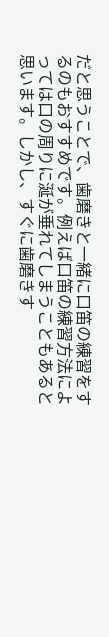だと思うことで、歯磨きと一緒に口笛の練習をするのもおすすめです。例えば口笛の練習方法によっては口の周りに涎が垂れてしまうこともあると思います。しかし、すぐに歯磨きす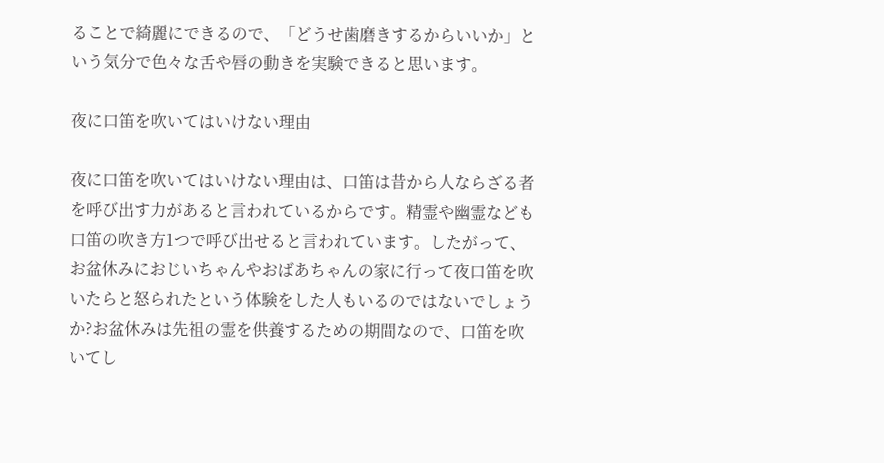ることで綺麗にできるので、「どうせ歯磨きするからいいか」という気分で色々な舌や唇の動きを実験できると思います。

夜に口笛を吹いてはいけない理由

夜に口笛を吹いてはいけない理由は、口笛は昔から人ならざる者を呼び出す力があると言われているからです。精霊や幽霊なども口笛の吹き方1つで呼び出せると言われています。したがって、お盆休みにおじいちゃんやおばあちゃんの家に行って夜口笛を吹いたらと怒られたという体験をした人もいるのではないでしょうか?お盆休みは先祖の霊を供養するための期間なので、口笛を吹いてし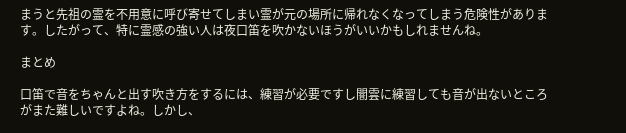まうと先祖の霊を不用意に呼び寄せてしまい霊が元の場所に帰れなくなってしまう危険性があります。したがって、特に霊感の強い人は夜口笛を吹かないほうがいいかもしれませんね。

まとめ

口笛で音をちゃんと出す吹き方をするには、練習が必要ですし闇雲に練習しても音が出ないところがまた難しいですよね。しかし、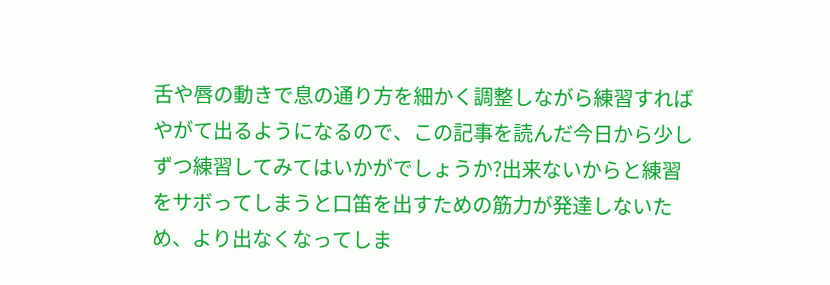舌や唇の動きで息の通り方を細かく調整しながら練習すればやがて出るようになるので、この記事を読んだ今日から少しずつ練習してみてはいかがでしょうか?出来ないからと練習をサボってしまうと口笛を出すための筋力が発達しないため、より出なくなってしま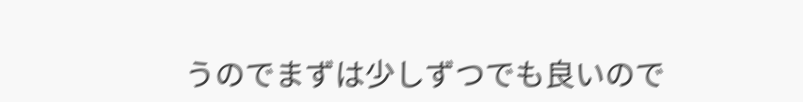うのでまずは少しずつでも良いので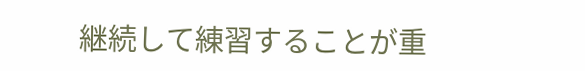継続して練習することが重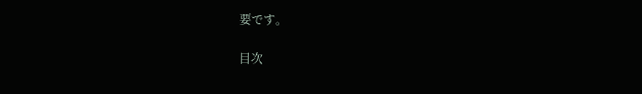要です。

目次